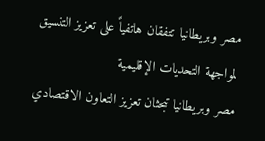مصر وبريطانيا تتفقان هاتفياً على تعزيز التنسيق لمواجهة التحديات الإقليمية
مصر وبريطانيا تبحثان تعزيز التعاون الاقتصادي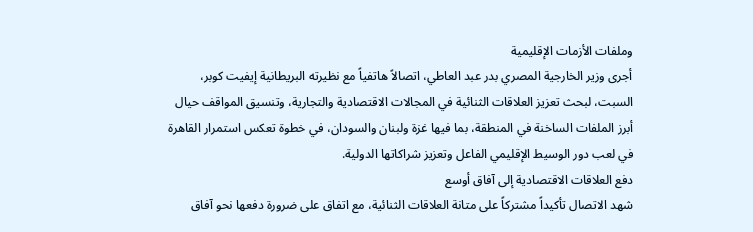وملفات الأزمات الإقليمية
أجرى وزير الخارجية المصري بدر عبد العاطي، اتصالاً هاتفياً مع نظيرته البريطانية إيفيت كوبر، السبت، لبحث تعزيز العلاقات الثنائية في المجالات الاقتصادية والتجارية، وتنسيق المواقف حيال أبرز الملفات الساخنة في المنطقة، بما فيها غزة ولبنان والسودان، في خطوة تعكس استمرار القاهرة في لعب دور الوسيط الإقليمي الفاعل وتعزيز شراكاتها الدولية.
دفع العلاقات الاقتصادية إلى آفاق أوسع
شهد الاتصال تأكيداً مشتركاً على متانة العلاقات الثنائية، مع اتفاق على ضرورة دفعها نحو آفاق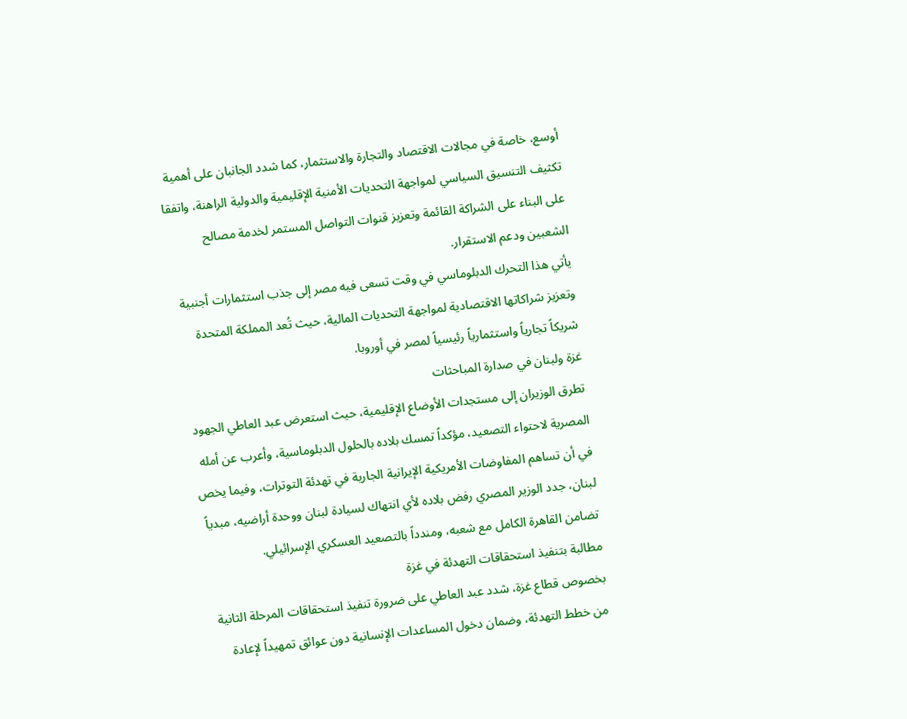أوسع، خاصة في مجالات الاقتصاد والتجارة والاستثمار، كما شدد الجانبان على أهمية تكثيف التنسيق السياسي لمواجهة التحديات الأمنية الإقليمية والدولية الراهنة، واتفقا على البناء على الشراكة القائمة وتعزيز قنوات التواصل المستمر لخدمة مصالح الشعبين ودعم الاستقرار.
يأتي هذا التحرك الدبلوماسي في وقت تسعى فيه مصر إلى جذب استثمارات أجنبية وتعزيز شراكاتها الاقتصادية لمواجهة التحديات المالية، حيث تُعد المملكة المتحدة شريكاً تجارياً واستثمارياً رئيسياً لمصر في أوروبا.
غزة ولبنان في صدارة المباحثات
تطرق الوزيران إلى مستجدات الأوضاع الإقليمية، حيث استعرض عبد العاطي الجهود المصرية لاحتواء التصعيد، مؤكداً تمسك بلاده بالحلول الدبلوماسية، وأعرب عن أمله في أن تساهم المفاوضات الأمريكية الإيرانية الجارية في تهدئة التوترات، وفيما يخص لبنان، جدد الوزير المصري رفض بلاده لأي انتهاك لسيادة لبنان ووحدة أراضيه، مبدياً تضامن القاهرة الكامل مع شعبه، ومندداً بالتصعيد العسكري الإسرائيلي.
مطالبة بتنفيذ استحقاقات التهدئة في غزة
بخصوص قطاع غزة، شدد عبد العاطي على ضرورة تنفيذ استحقاقات المرحلة الثانية من خطط التهدئة، وضمان دخول المساعدات الإنسانية دون عوائق تمهيداً لإعادة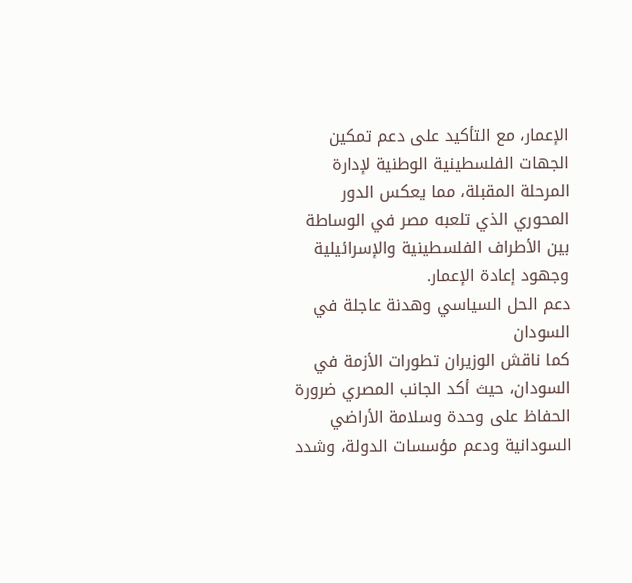الإعمار، مع التأكيد على دعم تمكين الجهات الفلسطينية الوطنية لإدارة المرحلة المقبلة، مما يعكس الدور المحوري الذي تلعبه مصر في الوساطة بين الأطراف الفلسطينية والإسرائيلية وجهود إعادة الإعمار.
دعم الحل السياسي وهدنة عاجلة في السودان
كما ناقش الوزيران تطورات الأزمة في السودان، حيث أكد الجانب المصري ضرورة الحفاظ على وحدة وسلامة الأراضي السودانية ودعم مؤسسات الدولة، وشدد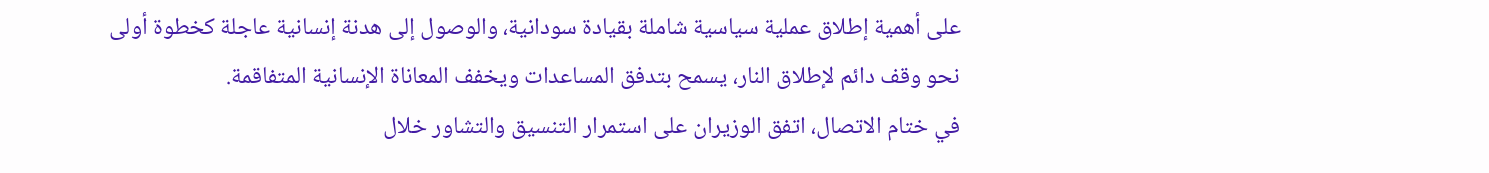على أهمية إطلاق عملية سياسية شاملة بقيادة سودانية، والوصول إلى هدنة إنسانية عاجلة كخطوة أولى نحو وقف دائم لإطلاق النار، يسمح بتدفق المساعدات ويخفف المعاناة الإنسانية المتفاقمة.
في ختام الاتصال، اتفق الوزيران على استمرار التنسيق والتشاور خلال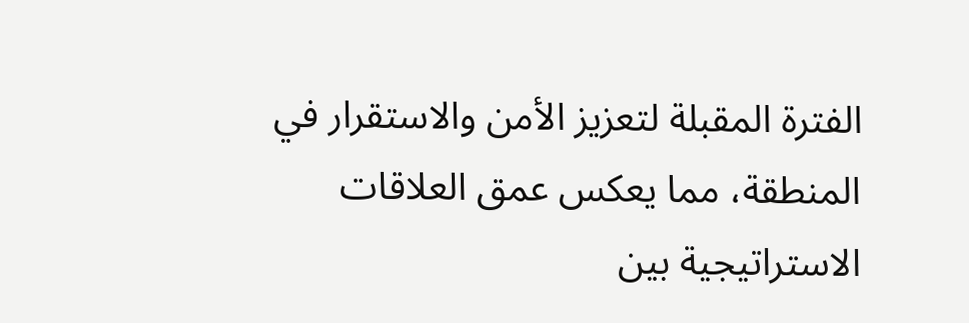الفترة المقبلة لتعزيز الأمن والاستقرار في المنطقة، مما يعكس عمق العلاقات الاستراتيجية بين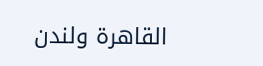القاهرة ولندن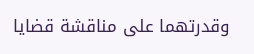وقدرتهما على مناقشة قضايا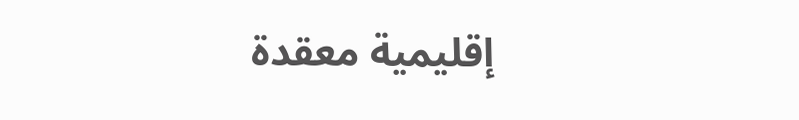إقليمية معقدة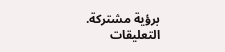برؤية مشتركة.
التعليقات